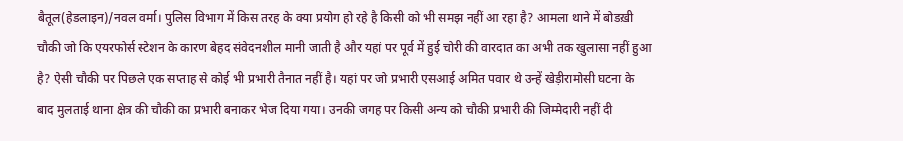बैतूल(हेडलाइन)/नवल वर्मा। पुलिस विभाग में किस तरह के क्या प्रयोग हो रहे है किसी को भी समझ नहीं आ रहा है? आमला थाने में बोडख़ी चौकी जो कि एयरफोर्स स्टेशन के कारण बेहद संवेदनशील मानी जाती है और यहां पर पूर्व में हुई चोरी की वारदात का अभी तक खुलासा नहीं हुआ है? ऐसी चौकी पर पिछले एक सप्ताह से कोई भी प्रभारी तैनात नहीं है। यहां पर जो प्रभारी एसआई अमित पवार थे उन्हें खेड़ीरामोसी घटना के बाद मुलताई थाना क्षेत्र की चौकी का प्रभारी बनाकर भेज दिया गया। उनकी जगह पर किसी अन्य को चौकी प्रभारी की जिम्मेदारी नहीं दी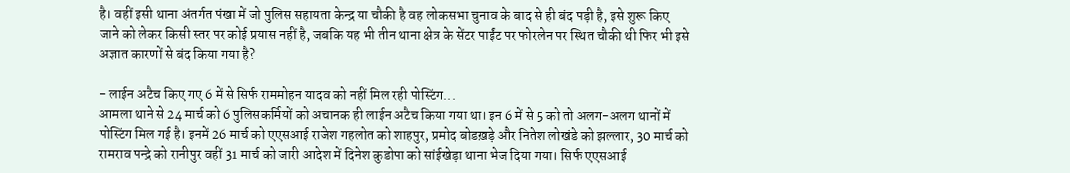है। वहीं इसी थाना अंतर्गत पंखा में जो पुलिस सहायता केन्द्र या चौकी है वह लोकसभा चुनाव के बाद से ही बंद पड़ी है, इसे शुरू किए जाने को लेकर किसी स्तर पर कोई प्रयास नहीं है, जबकि यह भी तीन थाना क्षेत्र के सेंटर पाईंट पर फोरलेन पर स्थित चौकी थी फिर भी इसे अज्ञात कारणों से बंद किया गया है?

- लाईन अटैच किए गए 6 में से सिर्फ राममोहन यादव को नहीं मिल रही पोस्टिंग...
आमला थाने से 24 मार्च को 6 पुलिसकर्मियों को अचानक ही लाईन अटैच किया गया था। इन 6 में से 5 को तो अलग-अलग थानों में पोस्टिंग मिल गई है। इनमें 26 मार्च को एएसआई राजेश गहलोत को शाहपुर, प्रमोद बोडख़ड़े और नितेश लोखंडे को झल्लार, 30 मार्च को रामराव पन्द्रे को रानीपुर वहीं 31 मार्च को जारी आदेश में दिनेश कुडोपा को सांईखेड़ा थाना भेज दिया गया। सिर्फ एएसआई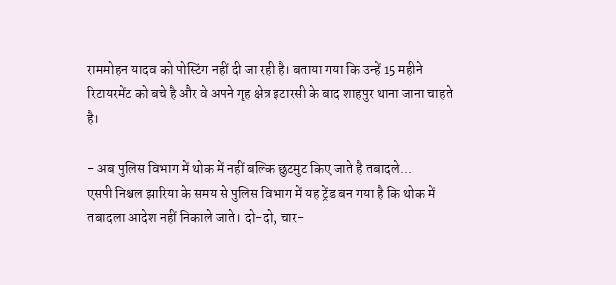राममोहन यादव को पोस्टिंग नहीं दी जा रही है। बताया गया कि उन्हें 15 महीने रिटायरमेंट को बचे है और वे अपने गृह क्षेत्र इटारसी के बाद शाहपुर थाना जाना चाहते है।

- अब पुलिस विभाग में थोक में नहीं बल्कि छुटमुट किए जाते है तबादले...
एसपी निश्चल झारिया के समय से पुलिस विभाग में यह ट्रेंड बन गया है कि थोक में तबादला आदेश नहीं निकाले जाते। दो-दो, चार-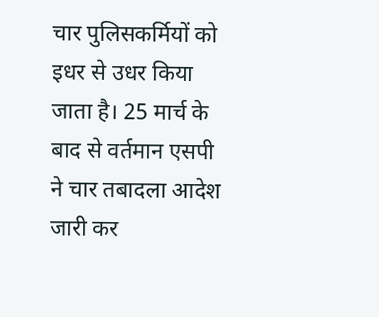चार पुलिसकर्मियों को इधर से उधर किया जाता है। 25 मार्च के बाद से वर्तमान एसपी ने चार तबादला आदेश जारी कर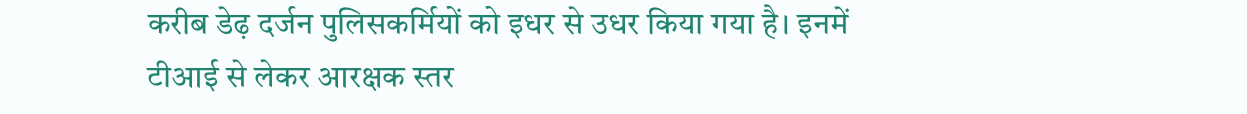करीब डेढ़ दर्जन पुलिसकर्मियों को इधर से उधर किया गया है। इनमें टीआई से लेकर आरक्षक स्तर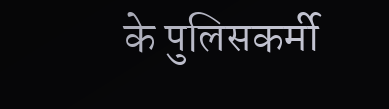के पुलिसकर्मी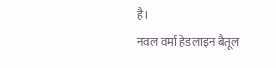है।
नवल वर्मा हेडलाइन बैतूल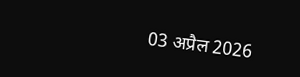03 अप्रैल 2026